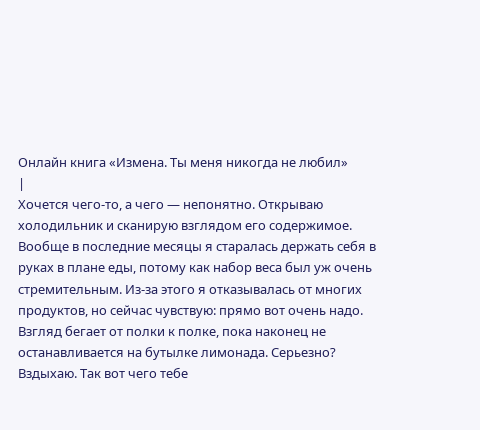Онлайн книга «Измена. Ты меня никогда не любил»
|
Хочется чего-то, а чего — непонятно. Открываю холодильник и сканирую взглядом его содержимое. Вообще в последние месяцы я старалась держать себя в руках в плане еды, потому как набор веса был уж очень стремительным. Из-за этого я отказывалась от многих продуктов, но сейчас чувствую: прямо вот очень надо. Взгляд бегает от полки к полке, пока наконец не останавливается на бутылке лимонада. Серьезно? Вздыхаю. Так вот чего тебе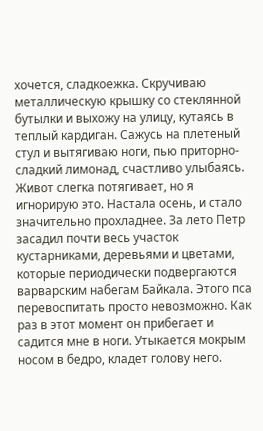хочется, сладкоежка. Скручиваю металлическую крышку со стеклянной бутылки и выхожу на улицу, кутаясь в теплый кардиган. Сажусь на плетеный стул и вытягиваю ноги, пью приторно-сладкий лимонад, счастливо улыбаясь. Живот слегка потягивает, но я игнорирую это. Настала осень, и стало значительно прохладнее. За лето Петр засадил почти весь участок кустарниками, деревьями и цветами, которые периодически подвергаются варварским набегам Байкала. Этого пса перевоспитать просто невозможно. Как раз в этот момент он прибегает и садится мне в ноги. Утыкается мокрым носом в бедро, кладет голову него.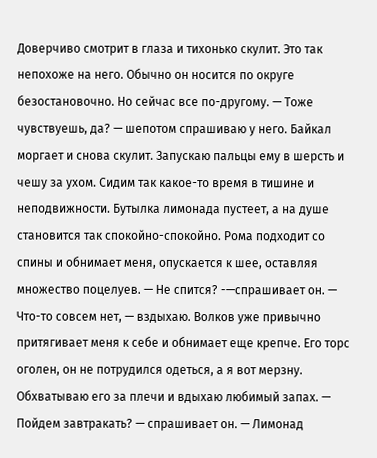Доверчиво смотрит в глаза и тихонько скулит. Это так непохоже на него. Обычно он носится по округе безостановочно. Но сейчас все по-другому. — Тоже чувствуешь, да? — шепотом спрашиваю у него. Байкал моргает и снова скулит. Запускаю пальцы ему в шерсть и чешу за ухом. Сидим так какое-то время в тишине и неподвижности. Бутылка лимонада пустеет, а на душе становится так спокойно-спокойно. Рома подходит со спины и обнимает меня, опускается к шее, оставляя множество поцелуев. — Не спится? -—спрашивает он. — Что-то совсем нет, — вздыхаю. Волков уже привычно притягивает меня к себе и обнимает еще крепче. Его торс оголен, он не потрудился одеться, а я вот мерзну. Обхватываю его за плечи и вдыхаю любимый запах. — Пойдем завтракать? — спрашивает он. — Лимонад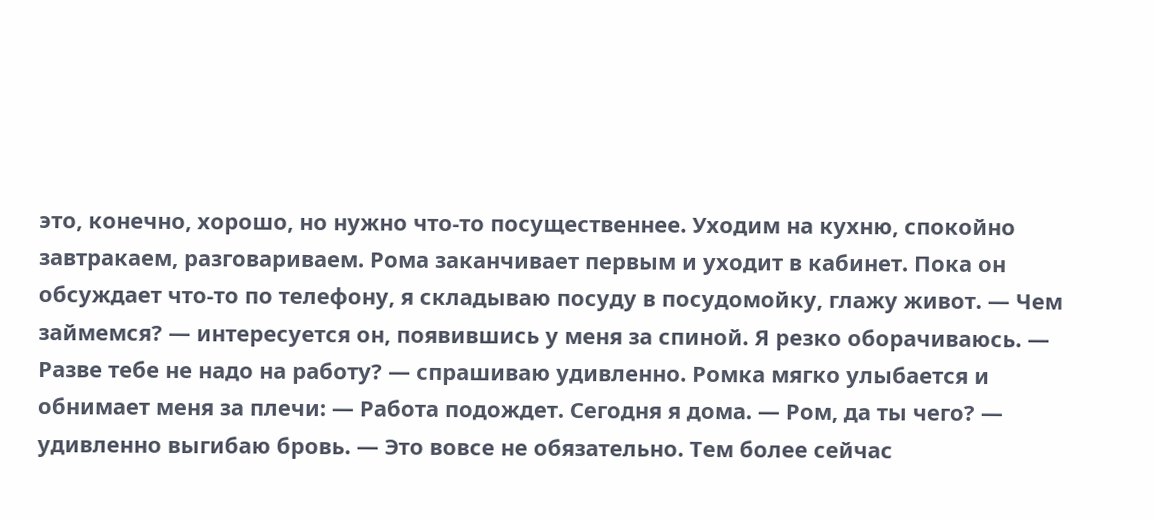это, конечно, хорошо, но нужно что-то посущественнее. Уходим на кухню, спокойно завтракаем, разговариваем. Рома заканчивает первым и уходит в кабинет. Пока он обсуждает что-то по телефону, я складываю посуду в посудомойку, глажу живот. — Чем займемся? — интересуется он, появившись у меня за спиной. Я резко оборачиваюсь. — Разве тебе не надо на работу? — спрашиваю удивленно. Ромка мягко улыбается и обнимает меня за плечи: — Работа подождет. Сегодня я дома. — Ром, да ты чего? — удивленно выгибаю бровь. — Это вовсе не обязательно. Тем более сейчас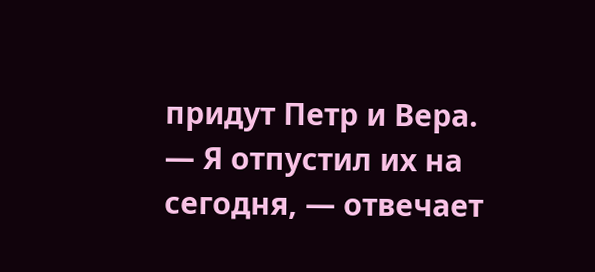придут Петр и Вера. — Я отпустил их на сегодня, — отвечает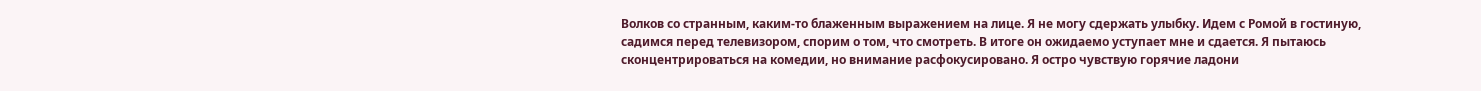Волков со странным, каким-то блаженным выражением на лице. Я не могу сдержать улыбку. Идем с Ромой в гостиную, садимся перед телевизором, спорим о том, что смотреть. В итоге он ожидаемо уступает мне и сдается. Я пытаюсь сконцентрироваться на комедии, но внимание расфокусировано. Я остро чувствую горячие ладони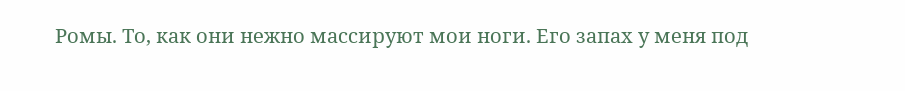Ромы. То, как они нежно массируют мои ноги. Его запах у меня под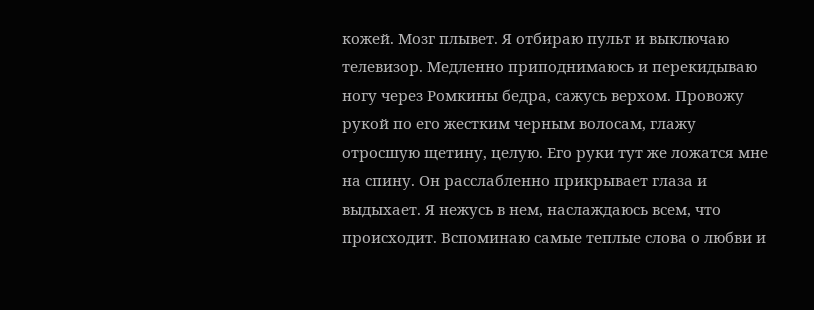кожей. Мозг плывет. Я отбираю пульт и выключаю телевизор. Медленно приподнимаюсь и перекидываю ногу через Ромкины бедра, сажусь верхом. Провожу рукой по его жестким черным волосам, глажу отросшую щетину, целую. Его руки тут же ложатся мне на спину. Он расслабленно прикрывает глаза и выдыхает. Я нежусь в нем, наслаждаюсь всем, что происходит. Вспоминаю самые теплые слова о любви и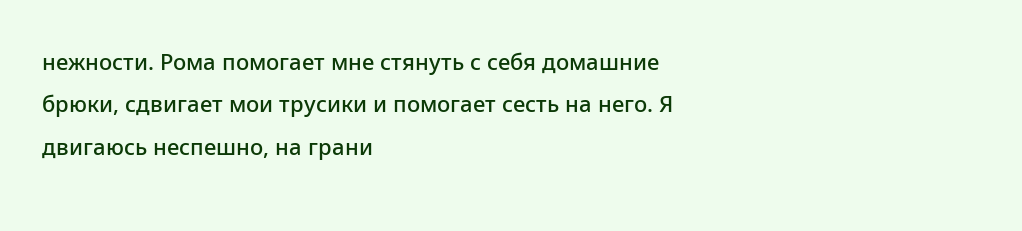нежности. Рома помогает мне стянуть с себя домашние брюки, сдвигает мои трусики и помогает сесть на него. Я двигаюсь неспешно, на грани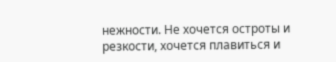нежности. Не хочется остроты и резкости, хочется плавиться и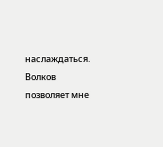наслаждаться. Волков позволяет мне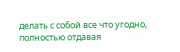делать с собой все что угодно, полностью отдавая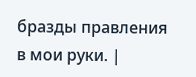бразды правления в мои руки. |